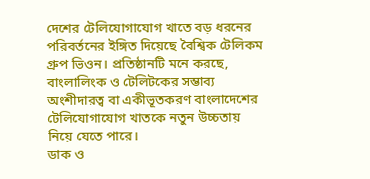দেশের টেলিযোগাযোগ খাতে বড় ধরনের পরিবর্তনের ইঙ্গিত দিয়েছে বৈশ্বিক টেলিকম গ্রুপ ভিওন। প্রতিষ্ঠানটি মনে করছে, বাংলালিংক ও টেলিটকের সম্ভাব্য অংশীদারত্ব বা একীভূতকরণ বাংলাদেশের টেলিযোগাযোগ খাতকে নতুন উচ্চতায় নিয়ে যেতে পারে।
ডাক ও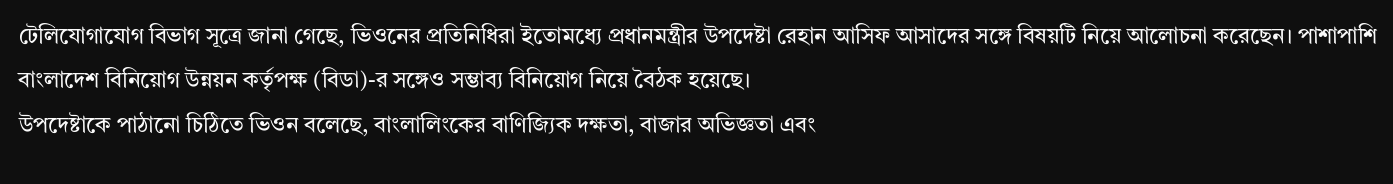টেলিযোগাযোগ বিভাগ সূত্রে জানা গেছে, ভিওনের প্রতিনিধিরা ইতোমধ্যে প্রধানমন্ত্রীর উপদেষ্টা রেহান আসিফ আসাদের সঙ্গে বিষয়টি নিয়ে আলোচনা করেছেন। পাশাপাশি বাংলাদেশ বিনিয়োগ উন্নয়ন কর্তৃপক্ষ (বিডা)-র সঙ্গেও সম্ভাব্য বিনিয়োগ নিয়ে বৈঠক হয়েছে।
উপদেষ্টাকে পাঠানো চিঠিতে ভিওন বলেছে, বাংলালিংকের বাণিজ্যিক দক্ষতা, বাজার অভিজ্ঞতা এবং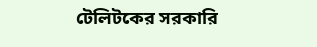টেলিটকের সরকারি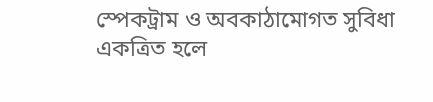স্পেকট্রাম ও অবকাঠামোগত সুবিধা একত্রিত হলে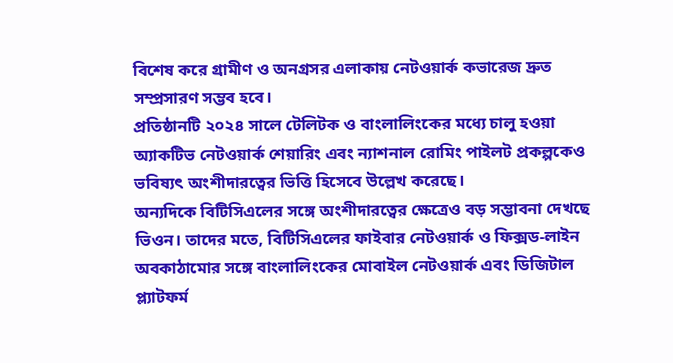বিশেষ করে গ্রামীণ ও অনগ্রসর এলাকায় নেটওয়ার্ক কভারেজ দ্রুত সম্প্রসারণ সম্ভব হবে।
প্রতিষ্ঠানটি ২০২৪ সালে টেলিটক ও বাংলালিংকের মধ্যে চালু হওয়া অ্যাকটিভ নেটওয়ার্ক শেয়ারিং এবং ন্যাশনাল রোমিং পাইলট প্রকল্পকেও ভবিষ্যৎ অংশীদারত্বের ভিত্তি হিসেবে উল্লেখ করেছে।
অন্যদিকে বিটিসিএলের সঙ্গে অংশীদারত্বের ক্ষেত্রেও বড় সম্ভাবনা দেখছে ভিওন। তাদের মতে, বিটিসিএলের ফাইবার নেটওয়ার্ক ও ফিক্সড-লাইন অবকাঠামোর সঙ্গে বাংলালিংকের মোবাইল নেটওয়ার্ক এবং ডিজিটাল প্ল্যাটফর্ম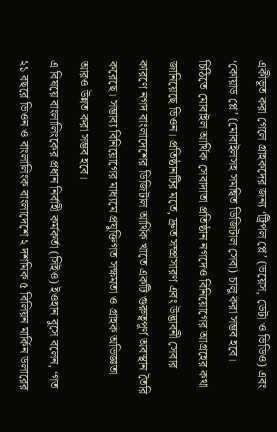একীভূত করা গেলে গ্রাহকদের জন্য ‘ট্রিপল প্লে’ (ভয়েস, ডেটা ও ভিডিও) এবং ‘কোয়াড প্লে’ (মোবাইলসহ সমন্বিত ডিজিটাল সেবা) চালু করা সম্ভব হবে।
চিঠিতে মোবাইল আর্থিক সেবাদাতা প্রতিষ্ঠান নগদেও বিনিয়োগের আগ্রহের কথা জানিয়েছে ভিওন। প্রতিষ্ঠানটির মতে, দ্রুত সম্প্রসারণ এবং উদ্ভাবনী সেবার কারণে নগদ বাংলাদেশের ডিজিটাল আর্থিক খাতে একটি গুরুত্বপূর্ণ অবস্থান তৈরি করেছে। সম্ভাব্য বিনিয়োগের মাধ্যমে প্রযুক্তিগত সক্ষমতা ও গ্রাহক অভিজ্ঞতা আরও উন্নত করা সম্ভব হবে।
এ বিষয়ে বাংলালিংকের প্রধান নির্বাহী কর্মকর্তা (সিইও) ইওহান বুসে বলেন, ‘গত ২১ বছরে ভিওন ও বাংলালিংক বাংলাদেশে ২ দশমিক ৫ বিলিয়ন মার্কিন ডলারের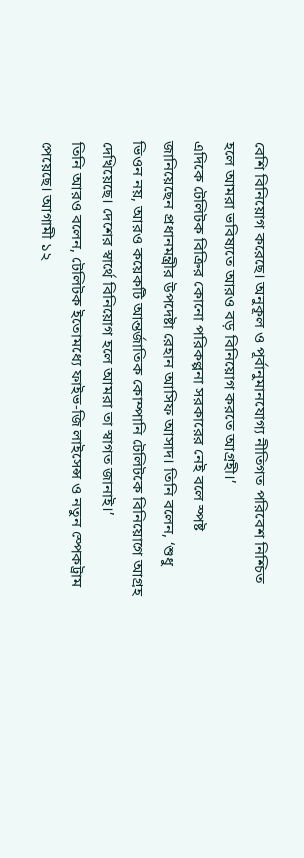বেশি বিনিয়োগ করেছে। অনুকূল ও পূর্বানুমানযোগ্য নীতিগত পরিবেশ নিশ্চিত হলে আমরা ভবিষ্যতে আরও বড় বিনিয়োগ করতে আগ্রহী।’
এদিকে টেলিটক বিক্রির কোনো পরিকল্পনা সরকারের নেই বলে স্পষ্ট জানিয়েছেন প্রধানমন্ত্রীর উপদেষ্টা রেহান আসিফ আসাদ। তিনি বলেন, ‘শুধু ভিওন নয়, আরও কয়েকটি আন্তর্জাতিক কোম্পানি টেলিটকে বিনিয়োগে আগ্রহ দেখিয়েছে। দেশের স্বার্থে বিনিয়োগ হলে আমরা তা স্বাগত জানাই।’
তিনি আরও বলেন, টেলিটক ইতোমধ্যে ফাইভ-জি লাইসেন্স ও নতুন স্পেকট্রাম পেয়েছে। আগামী ১২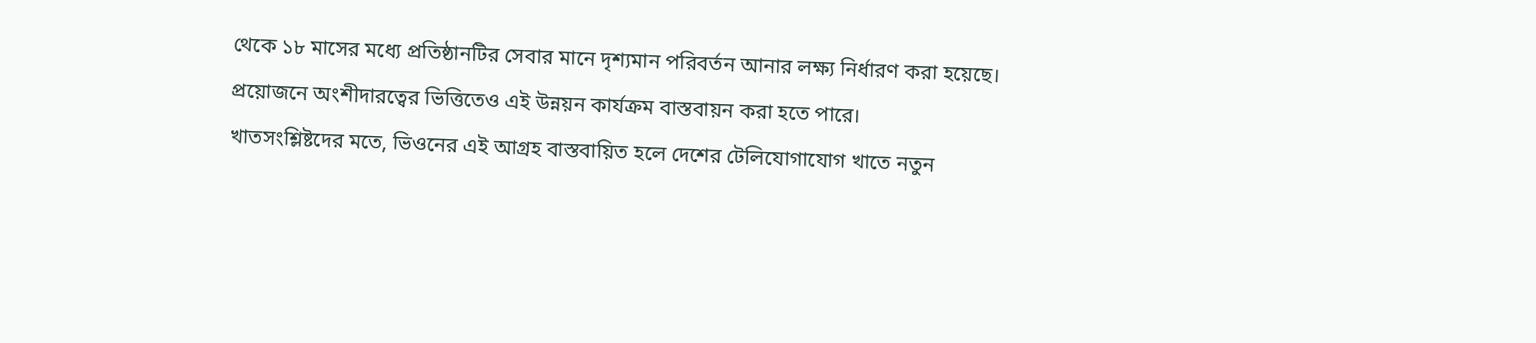থেকে ১৮ মাসের মধ্যে প্রতিষ্ঠানটির সেবার মানে দৃশ্যমান পরিবর্তন আনার লক্ষ্য নির্ধারণ করা হয়েছে। প্রয়োজনে অংশীদারত্বের ভিত্তিতেও এই উন্নয়ন কার্যক্রম বাস্তবায়ন করা হতে পারে।
খাতসংশ্লিষ্টদের মতে, ভিওনের এই আগ্রহ বাস্তবায়িত হলে দেশের টেলিযোগাযোগ খাতে নতুন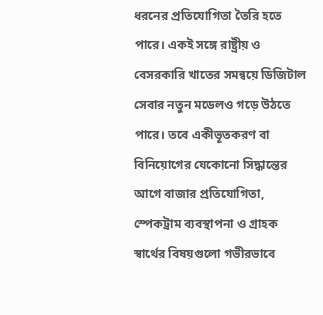ধরনের প্রতিযোগিতা তৈরি হতে পারে। একই সঙ্গে রাষ্ট্রীয় ও বেসরকারি খাতের সমন্বয়ে ডিজিটাল সেবার নতুন মডেলও গড়ে উঠতে পারে। তবে একীভূতকরণ বা বিনিয়োগের যেকোনো সিদ্ধান্তের আগে বাজার প্রতিযোগিতা, স্পেকট্রাম ব্যবস্থাপনা ও গ্রাহক স্বার্থের বিষয়গুলো গভীরভাবে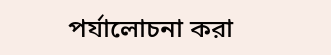পর্যালোচনা করা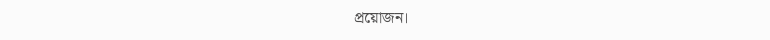প্রয়োজন।